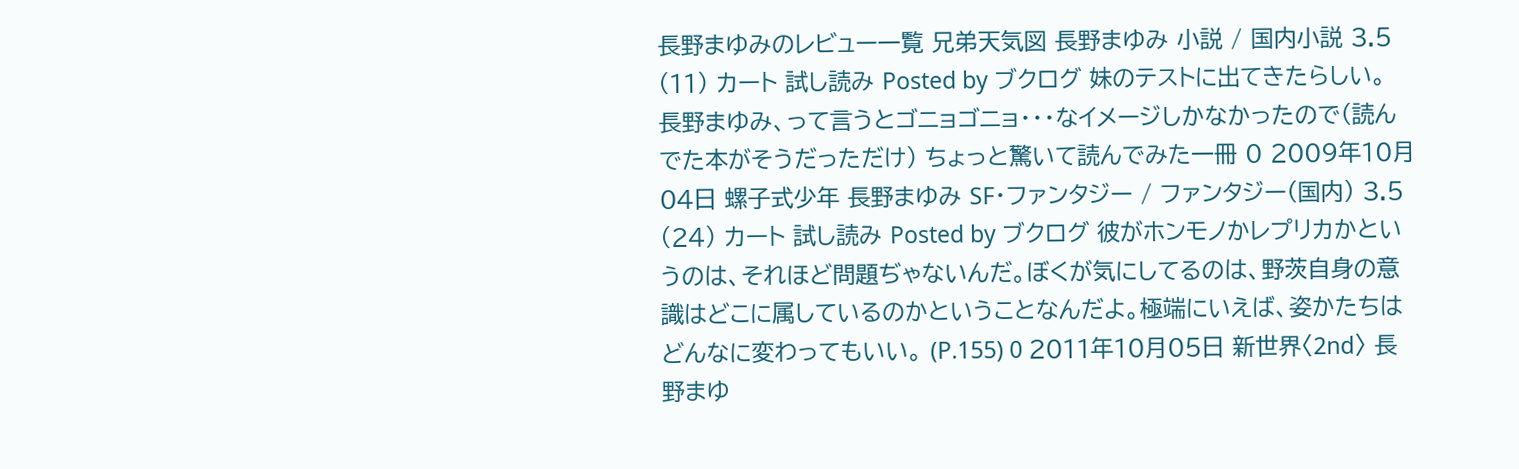長野まゆみのレビュー一覧 兄弟天気図 長野まゆみ 小説 / 国内小説 3.5 (11) カート 試し読み Posted by ブクログ 妹のテストに出てきたらしい。 長野まゆみ、って言うとゴニョゴニョ・・・なイメージしかなかったので(読んでた本がそうだっただけ) ちょっと驚いて読んでみた一冊 0 2009年10月04日 螺子式少年 長野まゆみ SF・ファンタジー / ファンタジー(国内) 3.5 (24) カート 試し読み Posted by ブクログ 彼がホンモノかレプリカかというのは、それほど問題ぢゃないんだ。ぼくが気にしてるのは、野茨自身の意識はどこに属しているのかということなんだよ。極端にいえば、姿かたちはどんなに変わってもいい。 (P.155) 0 2011年10月05日 新世界〈2nd〉 長野まゆ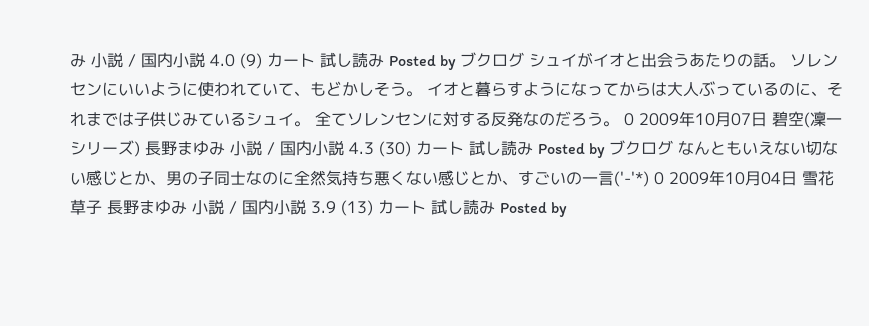み 小説 / 国内小説 4.0 (9) カート 試し読み Posted by ブクログ シュイがイオと出会うあたりの話。 ソレンセンにいいように使われていて、もどかしそう。 イオと暮らすようになってからは大人ぶっているのに、それまでは子供じみているシュイ。 全てソレンセンに対する反発なのだろう。 0 2009年10月07日 碧空(凜一シリーズ) 長野まゆみ 小説 / 国内小説 4.3 (30) カート 試し読み Posted by ブクログ なんともいえない切ない感じとか、男の子同士なのに全然気持ち悪くない感じとか、すごいの一言('-'*) 0 2009年10月04日 雪花草子 長野まゆみ 小説 / 国内小説 3.9 (13) カート 試し読み Posted by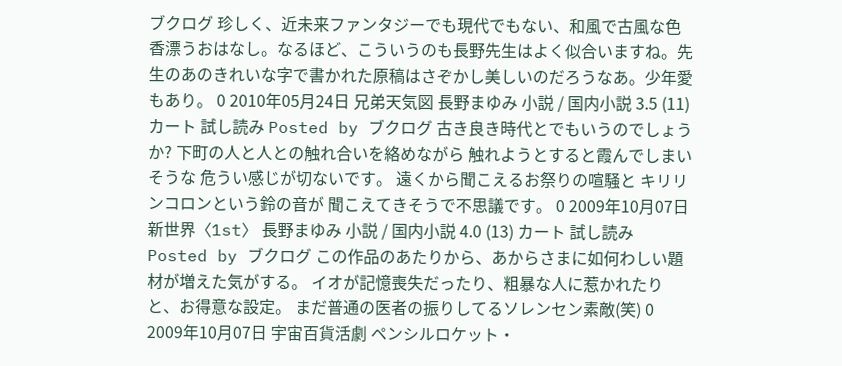ブクログ 珍しく、近未来ファンタジーでも現代でもない、和風で古風な色香漂うおはなし。なるほど、こういうのも長野先生はよく似合いますね。先生のあのきれいな字で書かれた原稿はさぞかし美しいのだろうなあ。少年愛もあり。 0 2010年05月24日 兄弟天気図 長野まゆみ 小説 / 国内小説 3.5 (11) カート 試し読み Posted by ブクログ 古き良き時代とでもいうのでしょうか? 下町の人と人との触れ合いを絡めながら 触れようとすると霞んでしまいそうな 危うい感じが切ないです。 遠くから聞こえるお祭りの喧騒と キリリンコロンという鈴の音が 聞こえてきそうで不思議です。 0 2009年10月07日 新世界〈1st〉 長野まゆみ 小説 / 国内小説 4.0 (13) カート 試し読み Posted by ブクログ この作品のあたりから、あからさまに如何わしい題材が増えた気がする。 イオが記憶喪失だったり、粗暴な人に惹かれたりと、お得意な設定。 まだ普通の医者の振りしてるソレンセン素敵(笑) 0 2009年10月07日 宇宙百貨活劇 ペンシルロケット・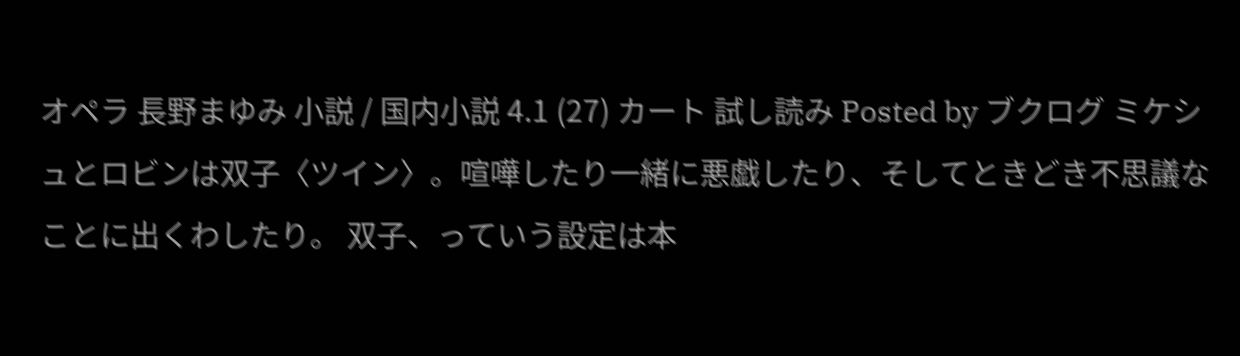オペラ 長野まゆみ 小説 / 国内小説 4.1 (27) カート 試し読み Posted by ブクログ ミケシュとロビンは双子〈ツイン〉。喧嘩したり一緒に悪戯したり、そしてときどき不思議なことに出くわしたり。 双子、っていう設定は本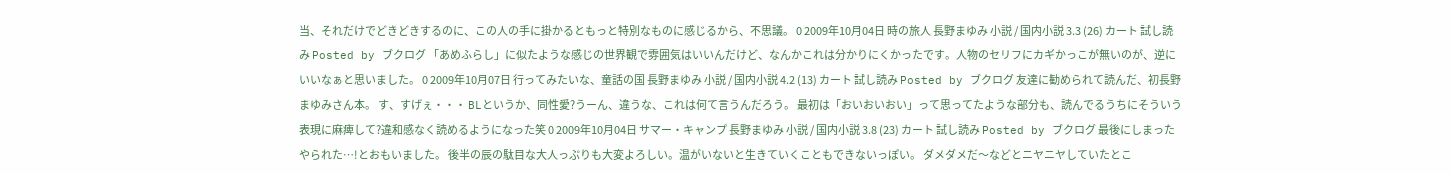当、それだけでどきどきするのに、この人の手に掛かるともっと特別なものに感じるから、不思議。 0 2009年10月04日 時の旅人 長野まゆみ 小説 / 国内小説 3.3 (26) カート 試し読み Posted by ブクログ 「あめふらし」に似たような感じの世界観で雰囲気はいいんだけど、なんかこれは分かりにくかったです。人物のセリフにカギかっこが無いのが、逆にいいなぁと思いました。 0 2009年10月07日 行ってみたいな、童話の国 長野まゆみ 小説 / 国内小説 4.2 (13) カート 試し読み Posted by ブクログ 友達に勧められて読んだ、初長野まゆみさん本。 す、すげぇ・・・ BLというか、同性愛?うーん、違うな、これは何て言うんだろう。 最初は「おいおいおい」って思ってたような部分も、読んでるうちにそういう表現に麻痺して?違和感なく読めるようになった笑 0 2009年10月04日 サマー・キャンプ 長野まゆみ 小説 / 国内小説 3.8 (23) カート 試し読み Posted by ブクログ 最後にしまったやられた…!とおもいました。 後半の辰の駄目な大人っぷりも大変よろしい。温がいないと生きていくこともできないっぽい。 ダメダメだ〜などとニヤニヤしていたとこ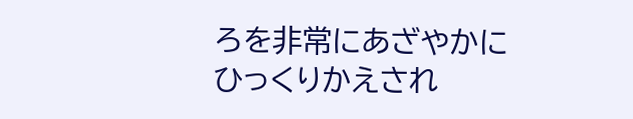ろを非常にあざやかにひっくりかえされ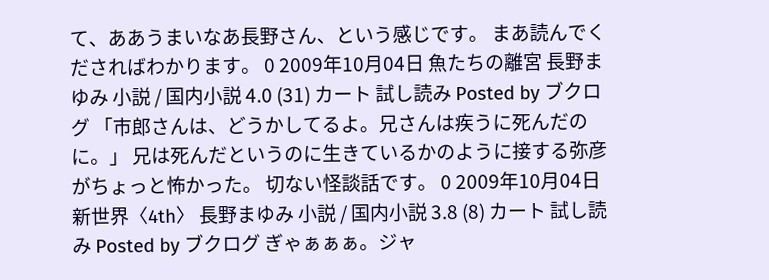て、ああうまいなあ長野さん、という感じです。 まあ読んでくださればわかります。 0 2009年10月04日 魚たちの離宮 長野まゆみ 小説 / 国内小説 4.0 (31) カート 試し読み Posted by ブクログ 「市郎さんは、どうかしてるよ。兄さんは疾うに死んだのに。」 兄は死んだというのに生きているかのように接する弥彦がちょっと怖かった。 切ない怪談話です。 0 2009年10月04日 新世界〈4th〉 長野まゆみ 小説 / 国内小説 3.8 (8) カート 試し読み Posted by ブクログ ぎゃぁぁぁ。ジャ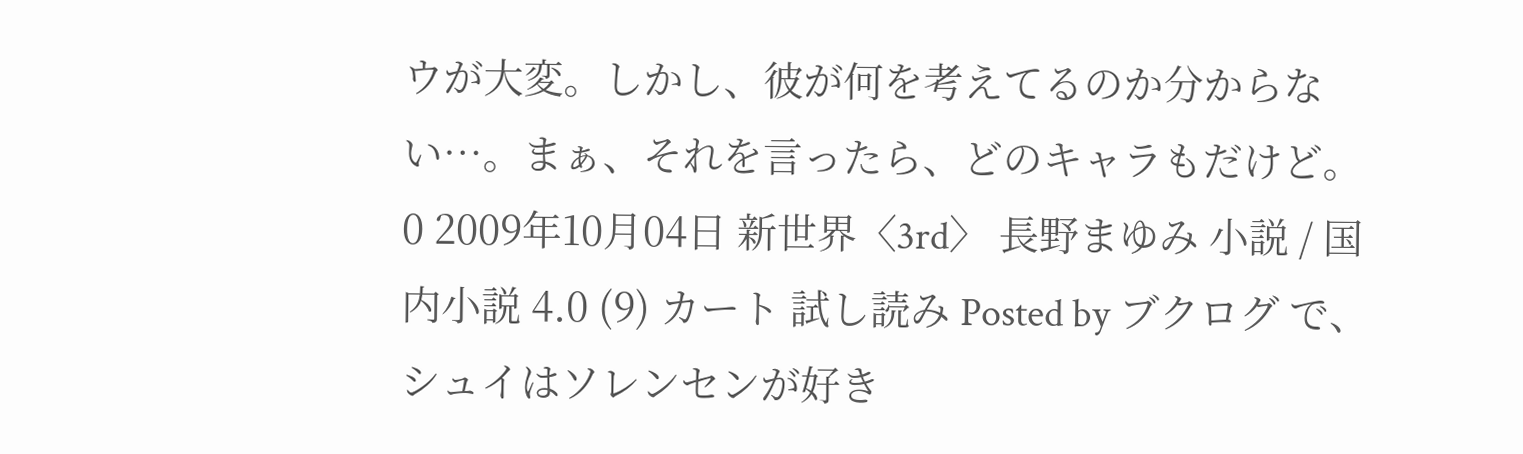ウが大変。しかし、彼が何を考えてるのか分からない…。まぁ、それを言ったら、どのキャラもだけど。 0 2009年10月04日 新世界〈3rd〉 長野まゆみ 小説 / 国内小説 4.0 (9) カート 試し読み Posted by ブクログ で、シュイはソレンセンが好き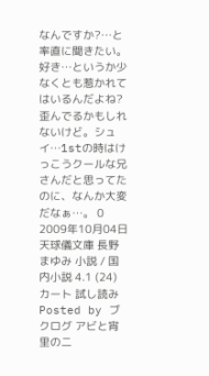なんですか?…と率直に聞きたい。好き…というか少なくとも惹かれてはいるんだよね?歪んでるかもしれないけど。シュイ…1stの時はけっこうクールな兄さんだと思ってたのに、なんか大変だなぁ…。 0 2009年10月04日 天球儀文庫 長野まゆみ 小説 / 国内小説 4.1 (24) カート 試し読み Posted by ブクログ アビと宵里の二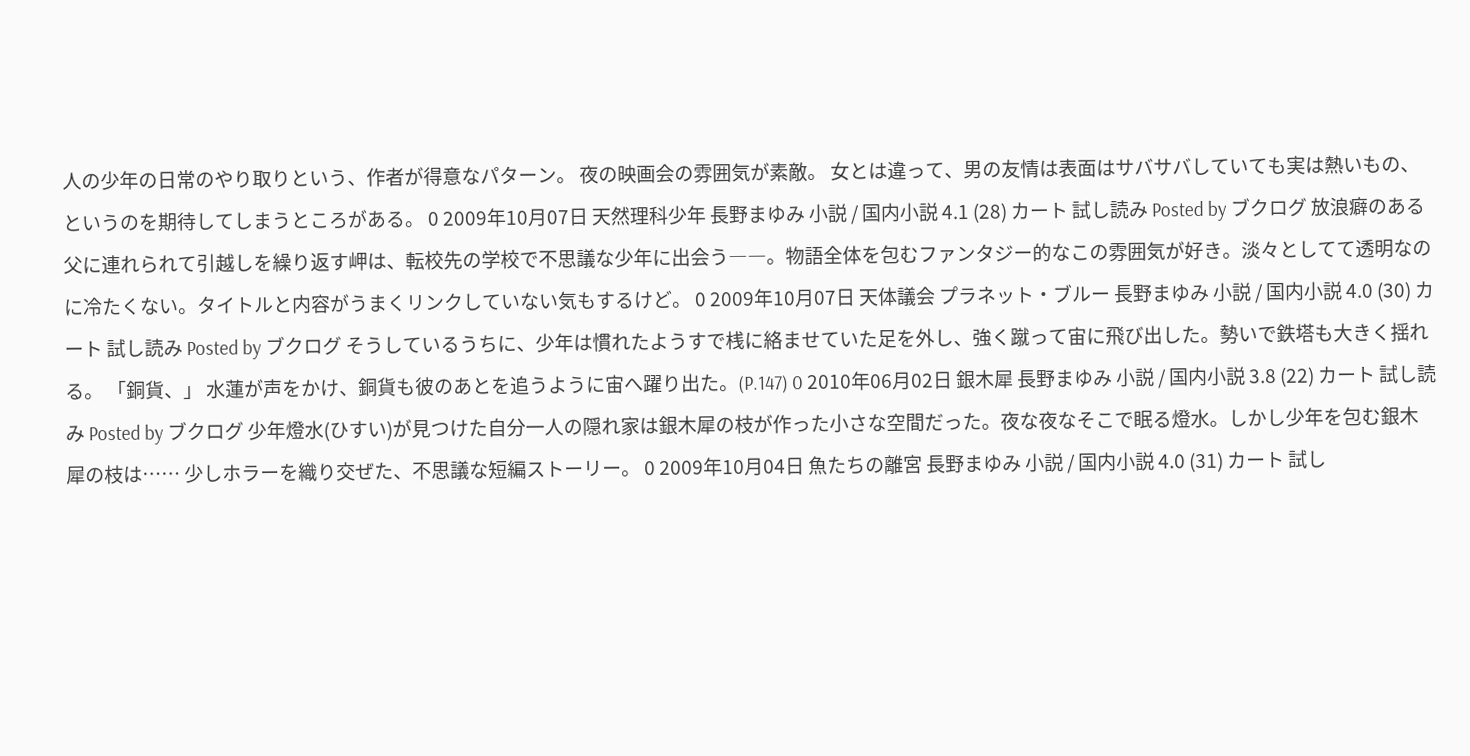人の少年の日常のやり取りという、作者が得意なパターン。 夜の映画会の雰囲気が素敵。 女とは違って、男の友情は表面はサバサバしていても実は熱いもの、というのを期待してしまうところがある。 0 2009年10月07日 天然理科少年 長野まゆみ 小説 / 国内小説 4.1 (28) カート 試し読み Posted by ブクログ 放浪癖のある父に連れられて引越しを繰り返す岬は、転校先の学校で不思議な少年に出会う――。物語全体を包むファンタジー的なこの雰囲気が好き。淡々としてて透明なのに冷たくない。タイトルと内容がうまくリンクしていない気もするけど。 0 2009年10月07日 天体議会 プラネット・ブルー 長野まゆみ 小説 / 国内小説 4.0 (30) カート 試し読み Posted by ブクログ そうしているうちに、少年は慣れたようすで桟に絡ませていた足を外し、強く蹴って宙に飛び出した。勢いで鉄塔も大きく揺れる。 「銅貨、」 水蓮が声をかけ、銅貨も彼のあとを追うように宙へ躍り出た。(P.147) 0 2010年06月02日 銀木犀 長野まゆみ 小説 / 国内小説 3.8 (22) カート 試し読み Posted by ブクログ 少年燈水(ひすい)が見つけた自分一人の隠れ家は銀木犀の枝が作った小さな空間だった。夜な夜なそこで眠る燈水。しかし少年を包む銀木犀の枝は…… 少しホラーを織り交ぜた、不思議な短編ストーリー。 0 2009年10月04日 魚たちの離宮 長野まゆみ 小説 / 国内小説 4.0 (31) カート 試し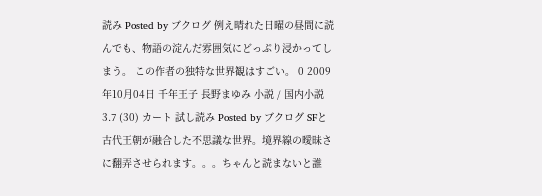読み Posted by ブクログ 例え晴れた日曜の昼間に読んでも、物語の淀んだ雰囲気にどっぷり浸かってしまう。 この作者の独特な世界観はすごい。 0 2009年10月04日 千年王子 長野まゆみ 小説 / 国内小説 3.7 (30) カート 試し読み Posted by ブクログ SFと古代王朝が融合した不思議な世界。境界線の曖昧さに翻弄させられます。。。ちゃんと読まないと誰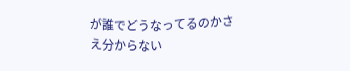が誰でどうなってるのかさえ分からない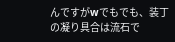んですがwでもでも、装丁の凝り具合は流石で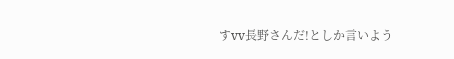すvv長野さんだ!としか言いよう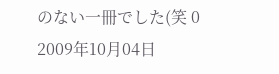のない一冊でした(笑 0 2009年10月04日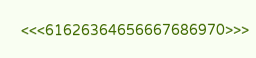<<<61626364656667686970>>>